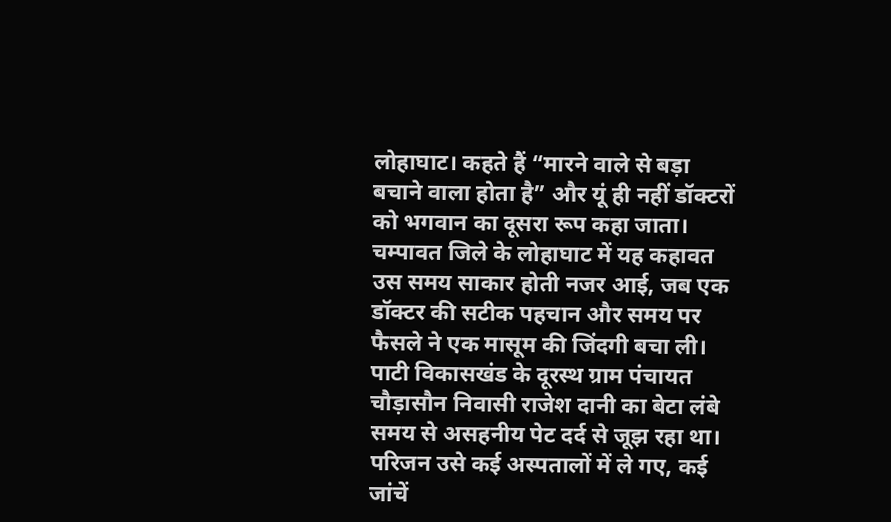लोहाघाट। कहते हैं “मारने वाले से बड़ा बचाने वाला होता है” और यूं ही नहीं डॉक्टरों को भगवान का दूसरा रूप कहा जाता। चम्पावत जिले के लोहाघाट में यह कहावत उस समय साकार होती नजर आई, जब एक डॉक्टर की सटीक पहचान और समय पर फैसले ने एक मासूम की जिंदगी बचा ली। पाटी विकासखंड के दूरस्थ ग्राम पंचायत चौड़ासौन निवासी राजेश दानी का बेटा लंबे समय से असहनीय पेट दर्द से जूझ रहा था। परिजन उसे कई अस्पतालों में ले गए, कई जांचें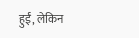हुईं, लेकिन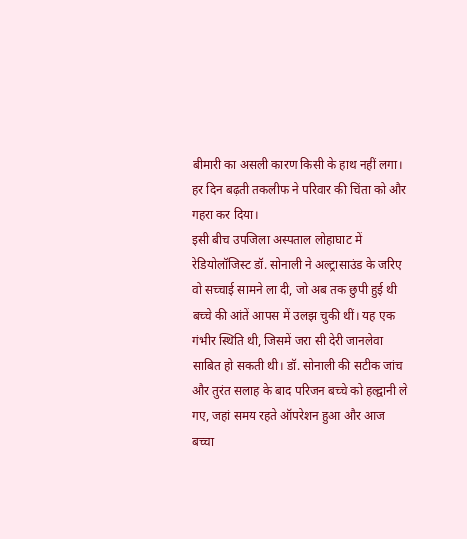बीमारी का असली कारण किसी के हाथ नहीं लगा। हर दिन बढ़ती तकलीफ ने परिवार की चिंता को और गहरा कर दिया।
इसी बीच उपजिला अस्पताल लोहाघाट में रेडियोलॉजिस्ट डॉ. सोनाली ने अल्ट्रासाउंड के जरिए वो सच्चाई सामने ला दी, जो अब तक छुपी हुई थी बच्चे की आंतें आपस में उलझ चुकी थीं। यह एक गंभीर स्थिति थी, जिसमें जरा सी देरी जानलेवा साबित हो सकती थी। डॉ. सोनाली की सटीक जांच और तुरंत सलाह के बाद परिजन बच्चे को हल्द्वानी ले गए, जहां समय रहते ऑपरेशन हुआ और आज बच्चा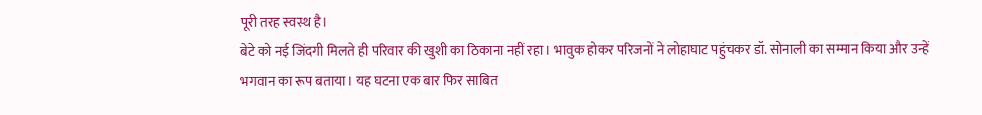पूरी तरह स्वस्थ है।
बेटे को नई जिंदगी मिलते ही परिवार की खुशी का ठिकाना नहीं रहा। भावुक होकर परिजनों ने लोहाघाट पहुंचकर डॉ. सोनाली का सम्मान किया और उन्हें भगवान का रूप बताया। यह घटना एक बार फिर साबित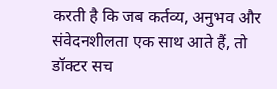करती है कि जब कर्तव्य, अनुभव और संवेदनशीलता एक साथ आते हैं, तो डॉक्टर सच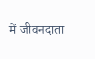में जीवनदाता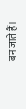बन जाते हैं।